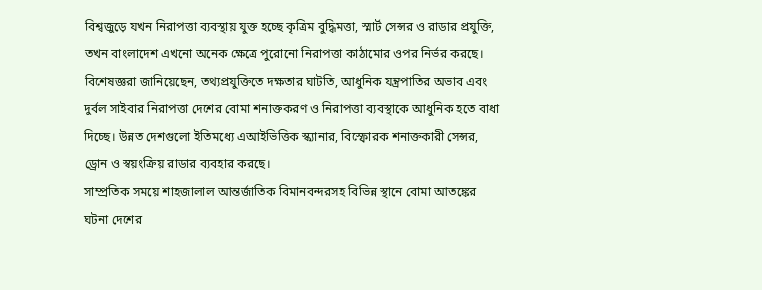বিশ্বজুড়ে যখন নিরাপত্তা ব্যবস্থায় যুক্ত হচ্ছে কৃত্রিম বুদ্ধিমত্তা, স্মার্ট সেন্সর ও রাডার প্রযুক্তি, তখন বাংলাদেশ এখনো অনেক ক্ষেত্রে পুরোনো নিরাপত্তা কাঠামোর ওপর নির্ভর করছে। বিশেষজ্ঞরা জানিয়েছেন, তথ্যপ্রযুক্তিতে দক্ষতার ঘাটতি, আধুনিক যন্ত্রপাতির অভাব এবং দুর্বল সাইবার নিরাপত্তা দেশের বোমা শনাক্তকরণ ও নিরাপত্তা ব্যবস্থাকে আধুনিক হতে বাধা দিচ্ছে। উন্নত দেশগুলো ইতিমধ্যে এআইভিত্তিক স্ক্যানার, বিস্ফোরক শনাক্তকারী সেন্সর, ড্রোন ও স্বয়ংক্রিয় রাডার ব্যবহার করছে।
সাম্প্রতিক সময়ে শাহজালাল আন্তর্জাতিক বিমানবন্দরসহ বিভিন্ন স্থানে বোমা আতঙ্কের ঘটনা দেশের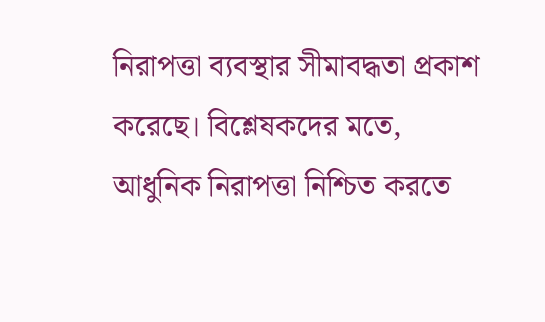নিরাপত্তা ব্যবস্থার সীমাবদ্ধতা প্রকাশ করেছে। বিশ্লেষকদের মতে, আধুনিক নিরাপত্তা নিশ্চিত করতে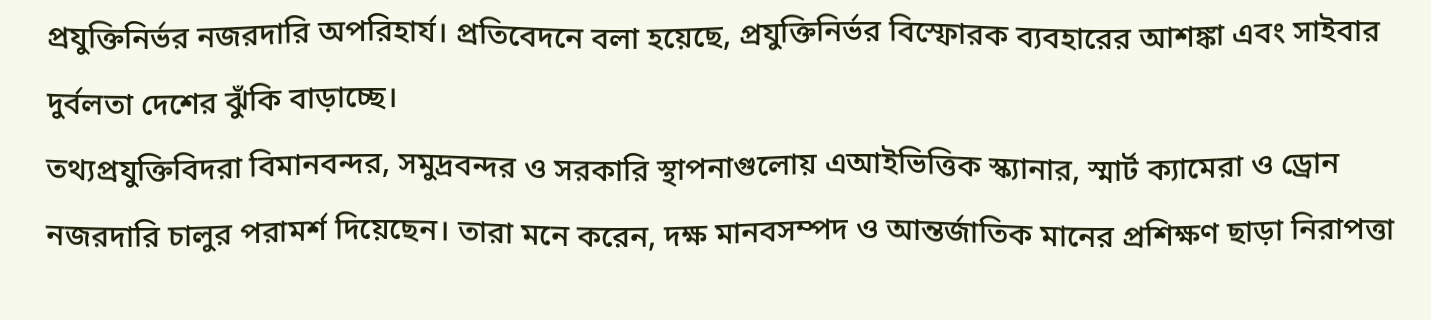প্রযুক্তিনির্ভর নজরদারি অপরিহার্য। প্রতিবেদনে বলা হয়েছে, প্রযুক্তিনির্ভর বিস্ফোরক ব্যবহারের আশঙ্কা এবং সাইবার দুর্বলতা দেশের ঝুঁকি বাড়াচ্ছে।
তথ্যপ্রযুক্তিবিদরা বিমানবন্দর, সমুদ্রবন্দর ও সরকারি স্থাপনাগুলোয় এআইভিত্তিক স্ক্যানার, স্মার্ট ক্যামেরা ও ড্রোন নজরদারি চালুর পরামর্শ দিয়েছেন। তারা মনে করেন, দক্ষ মানবসম্পদ ও আন্তর্জাতিক মানের প্রশিক্ষণ ছাড়া নিরাপত্তা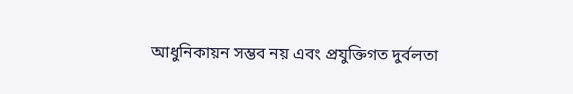আধুনিকায়ন সম্ভব নয় এবং প্রযুক্তিগত দুর্বলতা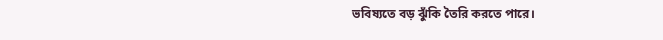ভবিষ্যতে বড় ঝুঁকি তৈরি করতে পারে।